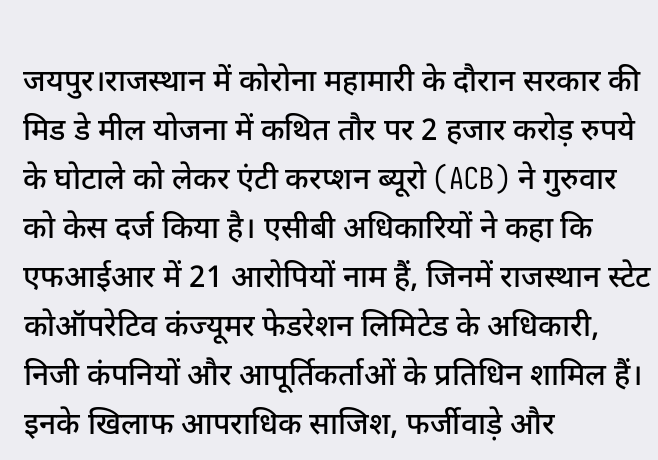जयपुर।राजस्थान में कोरोना महामारी के दौरान सरकार की मिड डे मील योजना में कथित तौर पर 2 हजार करोड़ रुपये के घोटाले को लेकर एंटी करप्शन ब्यूरो (ACB) ने गुरुवार को केस दर्ज किया है। एसीबी अधिकारियों ने कहा कि एफआईआर में 21 आरोपियों नाम हैं, जिनमें राजस्थान स्टेट कोऑपरेटिव कंज्यूमर फेडरेशन लिमिटेड के अधिकारी, निजी कंपनियों और आपूर्तिकर्ताओं के प्रतिधिन शामिल हैं। इनके खिलाफ आपराधिक साजिश, फर्जीवाड़े और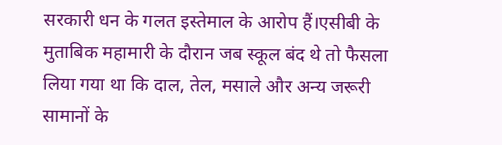सरकारी धन के गलत इस्तेमाल के आरोप हैं।एसीबी के मुताबिक महामारी के दौरान जब स्कूल बंद थे तो फैसला लिया गया था कि दाल, तेल, मसाले और अन्य जरूरी सामानों के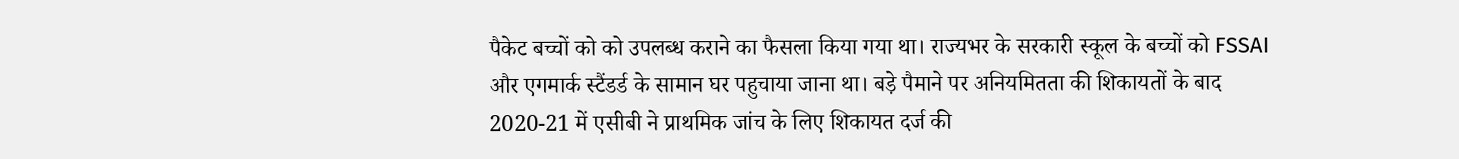पैकेट बच्चों को को उपलब्ध कराने का फैसला किया गया था। राज्यभर के सरकारी स्कूल के बच्चों को FSSAI और एगमार्क स्टैंडर्ड के सामान घर पहुचाया जाना था। बड़े पैमाने पर अनियमितता की शिकायतों के बाद 2020-21 में एसीबी ने प्राथमिक जांच के लिए शिकायत दर्ज की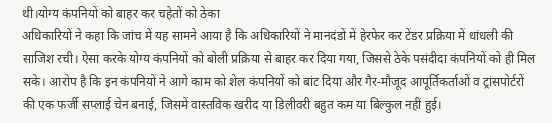थी।योग्य कंपनियों को बाहर कर चहेतों को ठेका
अधिकारियों ने कहा कि जांच में यह सामने आया है कि अधिकारियों ने मानदंडों में हेरफेर कर टेंडर प्रक्रिया में धांधली की साजिश रची। ऐसा करके योग्य कंपनियों को बोली प्रक्रिया से बाहर कर दिया गया, जिससे ठेके पसंदीदा कंपनियों को ही मिल सके। आरोप है कि इन कंपनियों ने आगे काम को शेल कंपनियों को बांट दिया और गैर-मौजूद आपूर्तिकर्ताओं व ट्रांसपोर्टरों की एक फर्जी सप्लाई चेन बनाई, जिसमें वास्तविक खरीद या डिलीवरी बहुत कम या बिल्कुल नहीं हुई।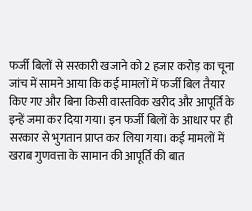फर्जी बिलों से सरकारी खजाने को 2 हजार करोड़ का चूना
जांच में सामने आया कि कई मामलों में फर्जी बिल तैयार किए गए और बिना किसी वास्तविक खरीद और आपूर्ति के इन्हें जमा कर दिया गया। इन फर्जी बिलों के आधार पर ही सरकार से भुगतान प्राप्त कर लिया गया। कई मामलों में खराब गुणवत्ता के सामान की आपूर्ति की बात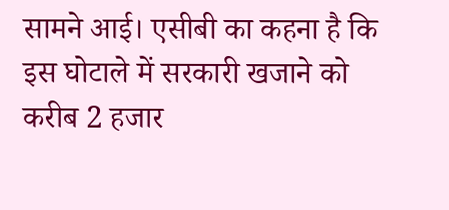सामने आई। एसीबी का कहना है कि इस घोटाले में सरकारी खजाने को करीब 2 हजार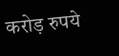करोड़ रुपये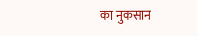का नुकसान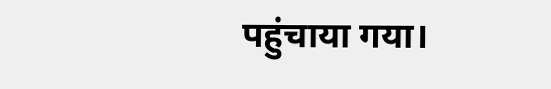पहुंचाया गया।